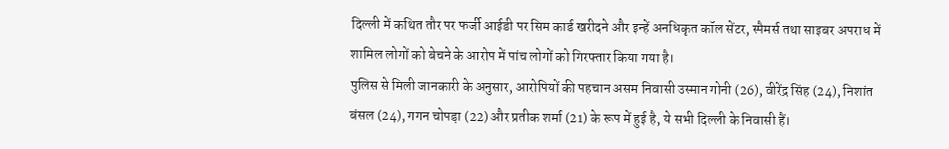दिल्ली में कथित तौर पर फर्जी आईडी पर सिम कार्ड खरीदने और इन्हें अनधिकृत कॉल सेंटर, स्पैमर्स तथा साइबर अपराध में शामिल लोगों को बेचने के आरोप में पांच लोगों को गिरफ्तार किया गया है।
पुलिस से मिली जानकारी के अनुसार, आरोपियों की पहचान असम निवासी उस्मान गोनी (26), वीरेंद्र सिंह (24), निशांत बंसल (24), गगन चोपड़ा (22) और प्रतीक शर्मा (21) के रूप में हुई है, ये सभी दिल्ली के निवासी हैं।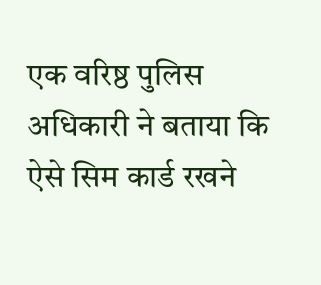एक वरिष्ठ पुलिस अधिकारी ने बताया कि ऐसे सिम कार्ड रखने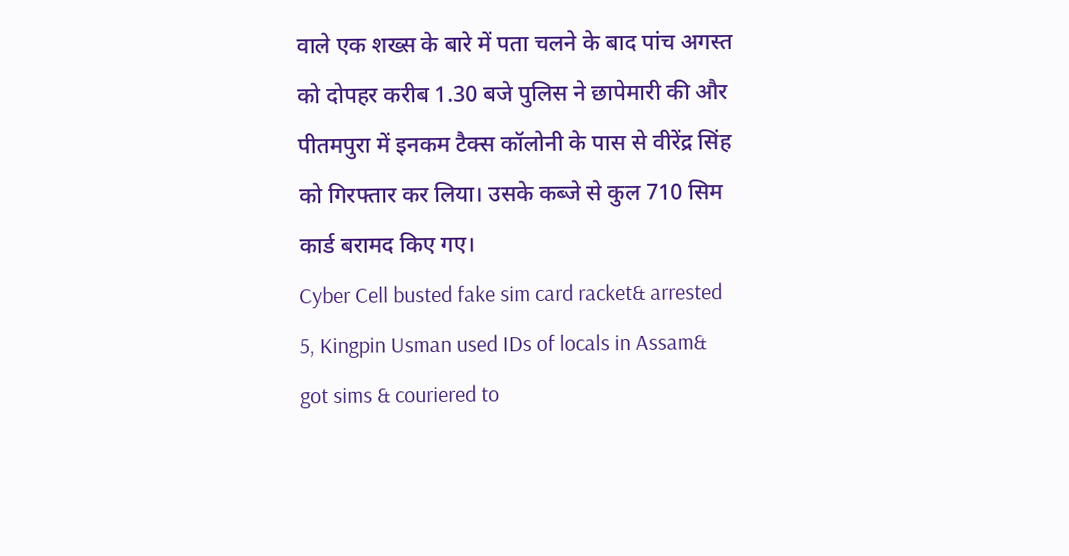वाले एक शख्स के बारे में पता चलने के बाद पांच अगस्त को दोपहर करीब 1.30 बजे पुलिस ने छापेमारी की और पीतमपुरा में इनकम टैक्स कॉलोनी के पास से वीरेंद्र सिंह को गिरफ्तार कर लिया। उसके कब्जे से कुल 710 सिम कार्ड बरामद किए गए।
Cyber Cell busted fake sim card racket& arrested 5, Kingpin Usman used IDs of locals in Assam& got sims & couriered to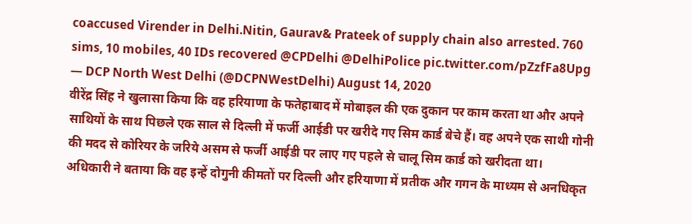coaccused Virender in Delhi.Nitin, Gaurav& Prateek of supply chain also arrested. 760 sims, 10 mobiles, 40 IDs recovered @CPDelhi @DelhiPolice pic.twitter.com/pZzfFa8Upg
— DCP North West Delhi (@DCPNWestDelhi) August 14, 2020
वीरेंद्र सिंह ने खुलासा किया कि वह हरियाणा के फतेहाबाद में मोबाइल की एक दुकान पर काम करता था और अपने साथियों के साथ पिछले एक साल से दिल्ली में फर्जी आईडी पर खरीदे गए सिम कार्ड बेचे हैं। वह अपने एक साथी गोनी की मदद से कोरियर के जरिये असम से फर्जी आईडी पर लाए गए पहले से चालू सिम कार्ड को खरीदता था।
अधिकारी ने बताया कि वह इन्हें दोगुनी कीमतों पर दिल्ली और हरियाणा में प्रतीक और गगन के माध्यम से अनधिकृत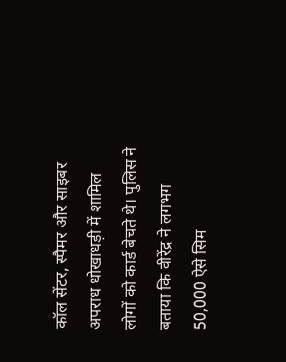कॉल सेंटर, स्पैमर और साइबर अपराध धोखाधड़ी में शामिल लोगों को कार्ड बेचते थे। पुलिस ने बताया कि वीरेंद्र ने लगभग 50,000 ऐसे सिम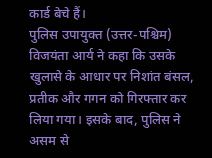कार्ड बेचे हैं।
पुलिस उपायुक्त (उत्तर-पश्चिम) विजयंता आर्य ने कहा कि उसके खुलासे के आधार पर निशांत बंसल, प्रतीक और गगन को गिरफ्तार कर लिया गया। इसके बाद, पुलिस ने असम से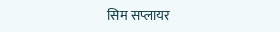सिम सप्लायर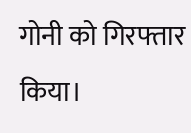गोनी को गिरफ्तार किया।